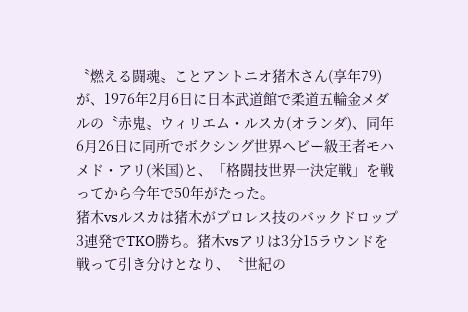〝燃える闘魂〟ことアントニオ猪木さん(享年79)が、1976年2月6日に日本武道館で柔道五輪金メダルの〝赤鬼〟ウィリエム・ルスカ(オランダ)、同年6月26日に同所でボクシング世界ヘビー級王者モハメド・アリ(米国)と、「格闘技世界一決定戦」を戦ってから今年で50年がたった。
猪木vsルスカは猪木がプロレス技のバックドロップ3連発でTKO勝ち。猪木vsアリは3分15ラウンドを戦って引き分けとなり、〝世紀の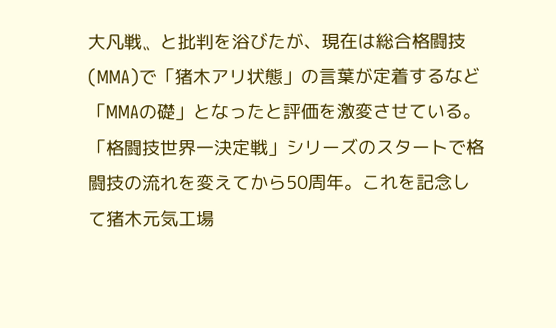大凡戦〟と批判を浴びたが、現在は総合格闘技(MMA)で「猪木アリ状態」の言葉が定着するなど「MMAの礎」となったと評価を激変させている。
「格闘技世界一決定戦」シリーズのスタートで格闘技の流れを変えてから50周年。これを記念して猪木元気工場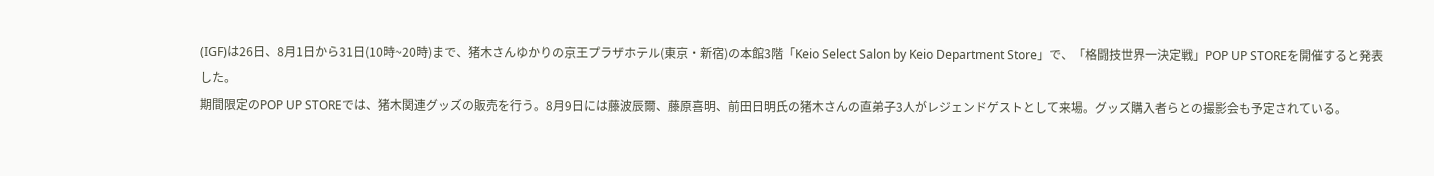(IGF)は26日、8月1日から31日(10時~20時)まで、猪木さんゆかりの京王プラザホテル(東京・新宿)の本館3階「Keio Select Salon by Keio Department Store」で、「格闘技世界一決定戦」POP UP STOREを開催すると発表した。
期間限定のPOP UP STOREでは、猪木関連グッズの販売を行う。8月9日には藤波辰爾、藤原喜明、前田日明氏の猪木さんの直弟子3人がレジェンドゲストとして来場。グッズ購入者らとの撮影会も予定されている。